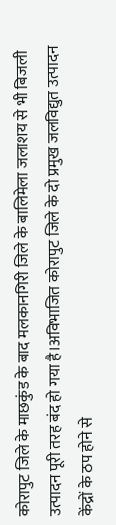कोरापुट जिले के माछकुंड के बाद मलकानगिरी जिले के बालिमेला जलाशय से भी बिजली उत्पादन पूरी तरह बंद हो गया है।अविभाजित कोरापुट जिले के दो प्रमुख जलविद्युत उत्पादन केंद्रों के ठप होने से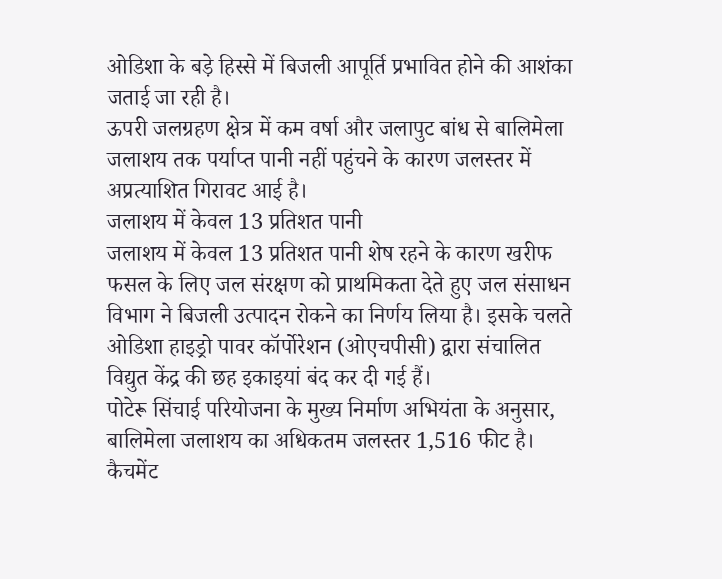ओडिशा के बड़े हिस्से में बिजली आपूर्ति प्रभावित होने की आशंका जताई जा रही है।
ऊपरी जलग्रहण क्षेत्र में कम वर्षा और जलापुट बांध से बालिमेला जलाशय तक पर्याप्त पानी नहीं पहुंचने के कारण जलस्तर में अप्रत्याशित गिरावट आई है।
जलाशय में केवल 13 प्रतिशत पानी
जलाशय में केवल 13 प्रतिशत पानी शेष रहने के कारण खरीफ फसल के लिए जल संरक्षण को प्राथमिकता देते हुए जल संसाधन विभाग ने बिजली उत्पादन रोकने का निर्णय लिया है। इसके चलते ओडिशा हाइड्रो पावर कॉर्पोरेशन (ओएचपीसी) द्वारा संचालित विद्युत केंद्र की छह इकाइयां बंद कर दी गई हैं।
पोटेरू सिंचाई परियोजना के मुख्य निर्माण अभियंता के अनुसार, बालिमेला जलाशय का अधिकतम जलस्तर 1,516 फीट है। कैचमेंट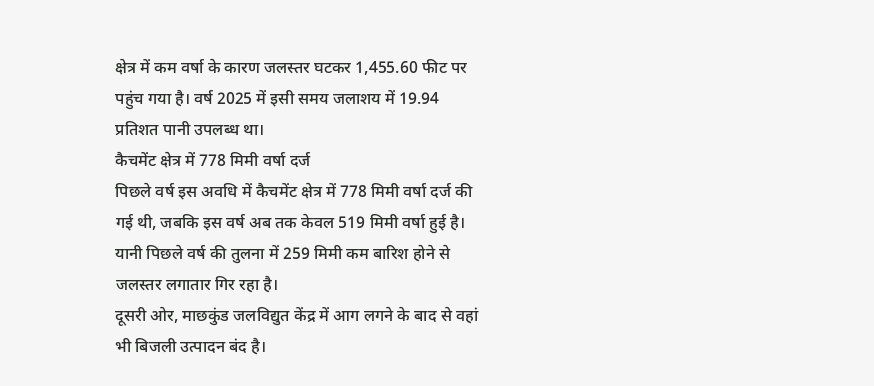क्षेत्र में कम वर्षा के कारण जलस्तर घटकर 1,455.60 फीट पर पहुंच गया है। वर्ष 2025 में इसी समय जलाशय में 19.94 प्रतिशत पानी उपलब्ध था।
कैचमेंट क्षेत्र में 778 मिमी वर्षा दर्ज
पिछले वर्ष इस अवधि में कैचमेंट क्षेत्र में 778 मिमी वर्षा दर्ज की गई थी, जबकि इस वर्ष अब तक केवल 519 मिमी वर्षा हुई है। यानी पिछले वर्ष की तुलना में 259 मिमी कम बारिश होने से जलस्तर लगातार गिर रहा है।
दूसरी ओर, माछकुंड जलविद्युत केंद्र में आग लगने के बाद से वहां भी बिजली उत्पादन बंद है।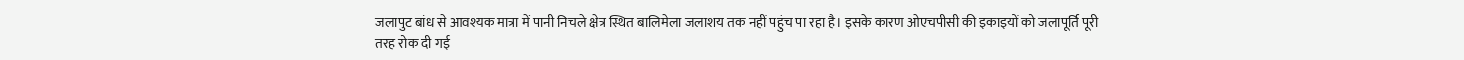जलापुट बांध से आवश्यक मात्रा में पानी निचले क्षेत्र स्थित बालिमेला जलाशय तक नहीं पहुंच पा रहा है। इसके कारण ओएचपीसी की इकाइयों को जलापूर्ति पूरी तरह रोक दी गई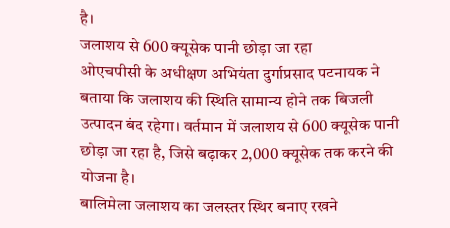है।
जलाशय से 600 क्यूसेक पानी छोड़ा जा रहा
ओएचपीसी के अधीक्षण अभियंता दुर्गाप्रसाद पटनायक ने बताया कि जलाशय की स्थिति सामान्य होने तक बिजली उत्पादन बंद रहेगा। वर्तमान में जलाशय से 600 क्यूसेक पानी छोड़ा जा रहा है, जिसे बढ़ाकर 2,000 क्यूसेक तक करने की योजना है।
बालिमेला जलाशय का जलस्तर स्थिर बनाए रखने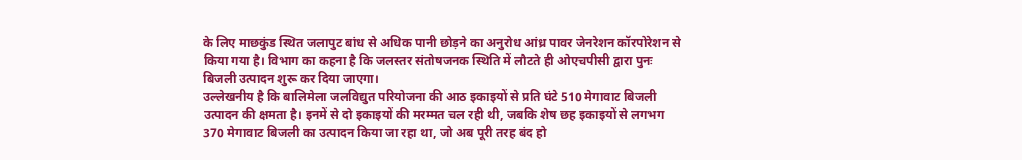के लिए माछकुंड स्थित जलापुट बांध से अधिक पानी छोड़ने का अनुरोध आंध्र पावर जेनरेशन कॉरपोरेशन से किया गया है। विभाग का कहना है कि जलस्तर संतोषजनक स्थिति में लौटते ही ओएचपीसी द्वारा पुनः बिजली उत्पादन शुरू कर दिया जाएगा।
उल्लेखनीय है कि बालिमेला जलविद्युत परियोजना की आठ इकाइयों से प्रति घंटे 510 मेगावाट बिजली उत्पादन की क्षमता है। इनमें से दो इकाइयों की मरम्मत चल रही थी, जबकि शेष छह इकाइयों से लगभग 370 मेगावाट बिजली का उत्पादन किया जा रहा था, जो अब पूरी तरह बंद हो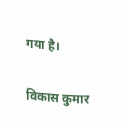गया है।

विकास कुमार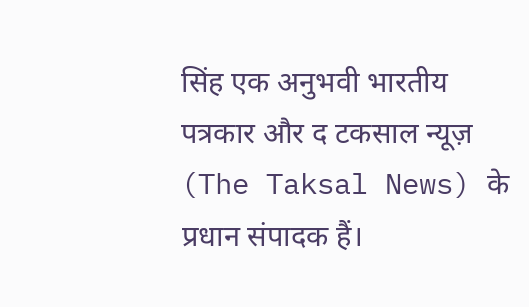सिंह एक अनुभवी भारतीय पत्रकार और द टकसाल न्यूज़ (The Taksal News) के प्रधान संपादक हैं।